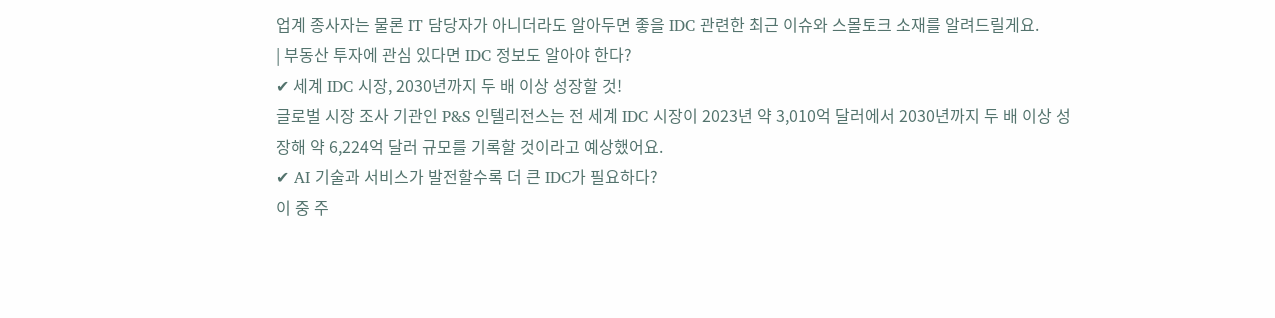업계 종사자는 물론 IT 담당자가 아니더라도 알아두면 좋을 IDC 관련한 최근 이슈와 스몰토크 소재를 알려드릴게요.
| 부동산 투자에 관심 있다면 IDC 정보도 알아야 한다?
✔ 세계 IDC 시장, 2030년까지 두 배 이상 성장할 것!
글로벌 시장 조사 기관인 P&S 인텔리전스는 전 세계 IDC 시장이 2023년 약 3,010억 달러에서 2030년까지 두 배 이상 성장해 약 6,224억 달러 규모를 기록할 것이라고 예상했어요.
✔ AI 기술과 서비스가 발전할수록 더 큰 IDC가 필요하다?
이 중 주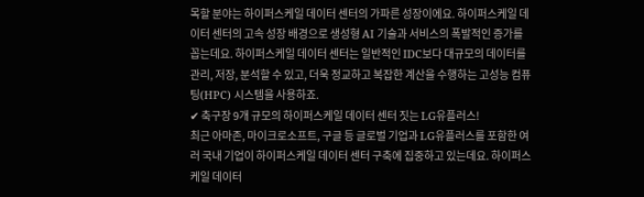목할 분야는 하이퍼스케일 데이터 센터의 가파른 성장이에요. 하이퍼스케일 데이터 센터의 고속 성장 배경으로 생성형 AI 기술과 서비스의 폭발적인 증가를 꼽는데요. 하이퍼스케일 데이터 센터는 일반적인 IDC보다 대규모의 데이터를 관리, 저장, 분석할 수 있고, 더욱 정교하고 복잡한 계산을 수행하는 고성능 컴퓨팅(HPC) 시스템을 사용하죠.
✔ 축구장 9개 규모의 하이퍼스케일 데이터 센터 짓는 LG유플러스!
최근 아마존, 마이크로소프트, 구글 등 글로벌 기업과 LG유플러스를 포함한 여러 국내 기업이 하이퍼스케일 데이터 센터 구축에 집중하고 있는데요. 하이퍼스케일 데이터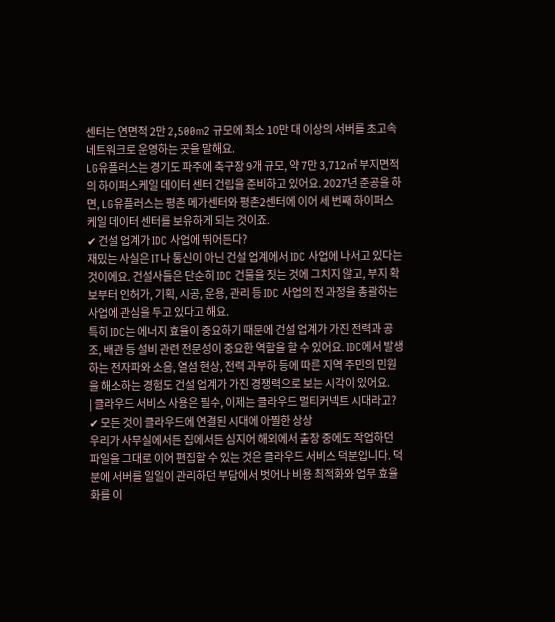센터는 연면적 2만 2,500m2 규모에 최소 10만 대 이상의 서버를 초고속 네트워크로 운영하는 곳을 말해요.
LG유플러스는 경기도 파주에 축구장 9개 규모, 약 7만 3,712㎡ 부지면적의 하이퍼스케일 데이터 센터 건립을 준비하고 있어요. 2027년 준공을 하면, LG유플러스는 평촌 메가센터와 평촌2센터에 이어 세 번째 하이퍼스케일 데이터 센터를 보유하게 되는 것이죠.
✔ 건설 업계가 IDC 사업에 뛰어든다?
재밌는 사실은 IT나 통신이 아닌 건설 업계에서 IDC 사업에 나서고 있다는 것이에요. 건설사들은 단순히 IDC 건물을 짓는 것에 그치지 않고, 부지 확보부터 인허가, 기획, 시공, 운용, 관리 등 IDC 사업의 전 과정을 총괄하는 사업에 관심을 두고 있다고 해요.
특히 IDC는 에너지 효율이 중요하기 때문에 건설 업계가 가진 전력과 공조, 배관 등 설비 관련 전문성이 중요한 역할을 할 수 있어요. IDC에서 발생하는 전자파와 소음, 열섬 현상, 전력 과부하 등에 따른 지역 주민의 민원을 해소하는 경험도 건설 업계가 가진 경쟁력으로 보는 시각이 있어요.
| 클라우드 서비스 사용은 필수, 이제는 클라우드 멀티커넥트 시대라고?
✔ 모든 것이 클라우드에 연결된 시대에 아찔한 상상
우리가 사무실에서든 집에서든 심지어 해외에서 출장 중에도 작업하던 파일을 그대로 이어 편집할 수 있는 것은 클라우드 서비스 덕분입니다. 덕분에 서버를 일일이 관리하던 부담에서 벗어나 비용 최적화와 업무 효율화를 이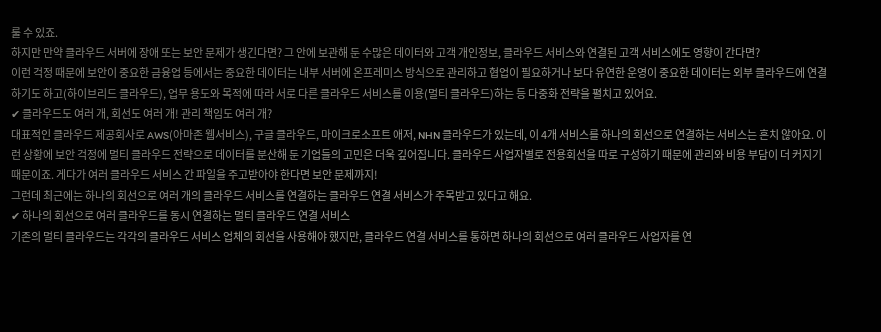룰 수 있죠.
하지만 만약 클라우드 서버에 장애 또는 보안 문제가 생긴다면? 그 안에 보관해 둔 수많은 데이터와 고객 개인정보, 클라우드 서비스와 연결된 고객 서비스에도 영향이 간다면?
이런 걱정 때문에 보안이 중요한 금융업 등에서는 중요한 데이터는 내부 서버에 온프레미스 방식으로 관리하고 협업이 필요하거나 보다 유연한 운영이 중요한 데이터는 외부 클라우드에 연결하기도 하고(하이브리드 클라우드), 업무 용도와 목적에 따라 서로 다른 클라우드 서비스를 이용(멀티 클라우드)하는 등 다중화 전략을 펼치고 있어요.
✔ 클라우드도 여러 개, 회선도 여러 개! 관리 책임도 여러 개?
대표적인 클라우드 제공회사로 AWS(아마존 웹서비스), 구글 클라우드, 마이크로소프트 애저, NHN 클라우드가 있는데, 이 4개 서비스를 하나의 회선으로 연결하는 서비스는 흔치 않아요. 이런 상황에 보안 걱정에 멀티 클라우드 전략으로 데이터를 분산해 둔 기업들의 고민은 더욱 깊어집니다. 클라우드 사업자별로 전용회선을 따로 구성하기 때문에 관리와 비용 부담이 더 커지기 때문이죠. 게다가 여러 클라우드 서비스 간 파일을 주고받아야 한다면 보안 문제까지!
그런데 최근에는 하나의 회선으로 여러 개의 클라우드 서비스를 연결하는 클라우드 연결 서비스가 주목받고 있다고 해요.
✔ 하나의 회선으로 여러 클라우드를 동시 연결하는 멀티 클라우드 연결 서비스
기존의 멀티 클라우드는 각각의 클라우드 서비스 업체의 회선을 사용해야 했지만, 클라우드 연결 서비스를 통하면 하나의 회선으로 여러 클라우드 사업자를 연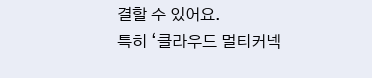결할 수 있어요.
특히 ‘클라우드 멀티커넥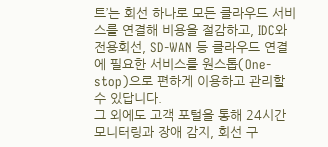트’는 회선 하나로 모든 클라우드 서비스를 연결해 비용을 절감하고, IDC와 전용회선, SD-WAN 등 클라우드 연결에 필요한 서비스를 원스톱(One-stop)으로 편하게 이용하고 관리할 수 있답니다.
그 외에도 고객 포털을 통해 24시간 모니터링과 장애 감지, 회선 구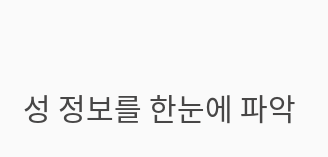성 정보를 한눈에 파악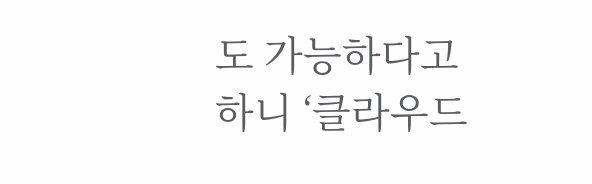도 가능하다고 하니 ‘클라우드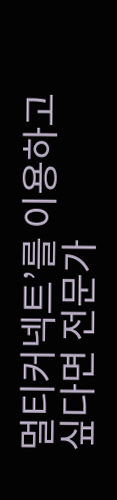멀티커넥트’를 이용하고 싶다면 전문가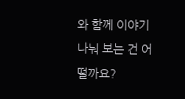와 함께 이야기 나눠 보는 건 어떨까요?